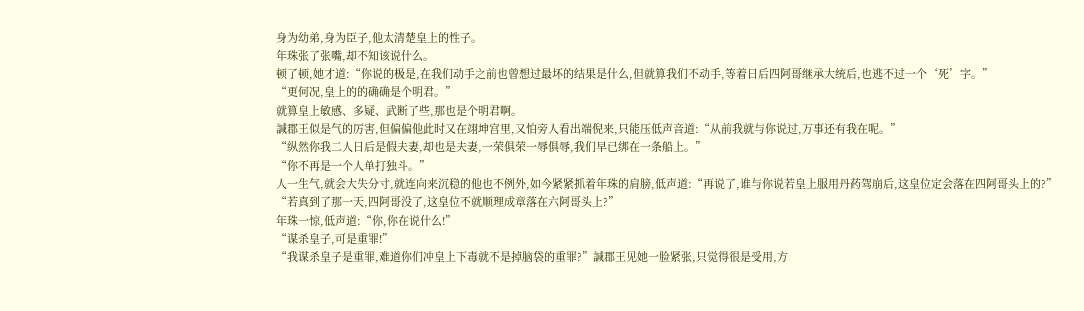身为幼弟,身为臣子,他太清楚皇上的性子。
年珠张了张嘴,却不知该说什么。
顿了顿,她才道:“你说的极是,在我们动手之前也曾想过最坏的结果是什么,但就算我们不动手,等着日后四阿哥继承大统后,也逃不过一个‘死’字。”
“更何况,皇上的的确确是个明君。”
就算皇上敏感、多疑、武断了些,那也是个明君啊。
諴郡王似是气的厉害,但偏偏他此时又在翊坤宫里,又怕旁人看出端倪来,只能压低声音道:“从前我就与你说过,万事还有我在呢。”
“纵然你我二人日后是假夫妻,却也是夫妻,一荣俱荣一辱俱辱,我们早已绑在一条船上。”
“你不再是一个人单打独斗。”
人一生气,就会大失分寸,就连向来沉稳的他也不例外,如今紧紧抓着年珠的肩膀,低声道:“再说了,谁与你说若皇上服用丹药驾崩后,这皇位定会落在四阿哥头上的?”
“若真到了那一天,四阿哥没了,这皇位不就顺理成章落在六阿哥头上?”
年珠一惊,低声道:“你,你在说什么!”
“谋杀皇子,可是重罪!”
“我谋杀皇子是重罪,难道你们冲皇上下毒就不是掉脑袋的重罪?”諴郡王见她一脸紧张,只觉得很是受用,方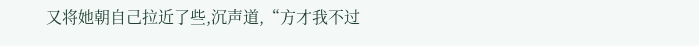又将她朝自己拉近了些,沉声道,“方才我不过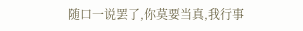随口一说罢了,你莫要当真,我行事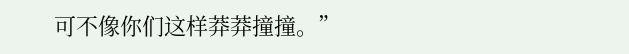可不像你们这样莽莽撞撞。”